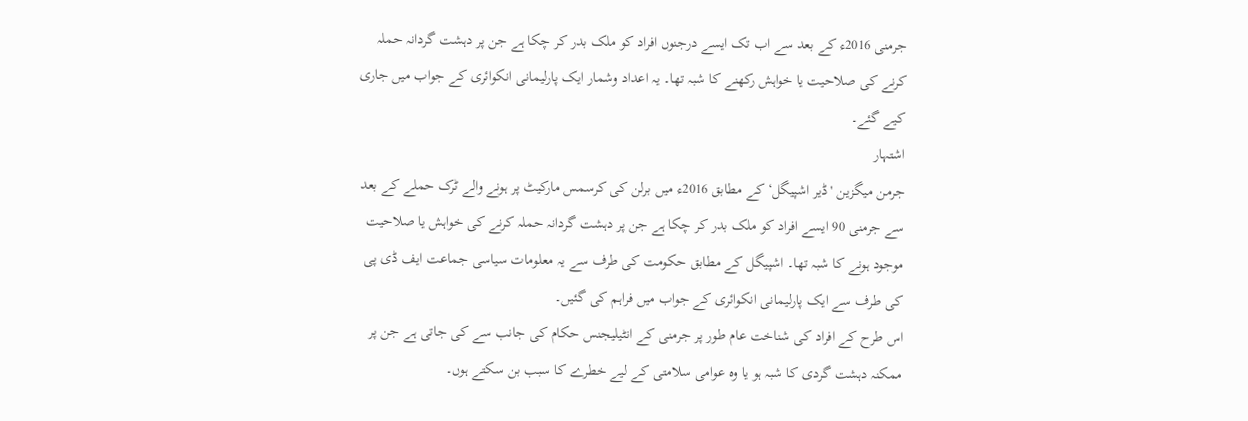جرمنی 2016ء کے بعد سے اب تک ایسے درجنوں افراد کو ملک بدر کر چکا ہے جن پر دہشت گردانہ حملہ کرنے کی صلاحیت یا خواہش رکھنے کا شبہ تھا۔ یہ اعداد وشمار ایک پارلیمانی انکوائری کے جواب میں جاری کیے گئے۔
اشتہار
جرمن میگزین 'ڈیر اشپیگل‘ کے مطابق 2016ء میں برلن کی کرسمس مارکیٹ پر ہونے والے ٹرک حملے کے بعد سے جرمنی 90 ایسے افراد کو ملک بدر کر چکا ہے جن پر دہشت گردانہ حملہ کرنے کی خواہش یا صلاحیت موجود ہونے کا شبہ تھا۔ اشپیگل کے مطابق حکومت کی طرف سے یہ معلومات سیاسی جماعت ایف ڈی پی کی طرف سے ایک پارلیمانی انکوائری کے جواب میں فراہم کی گئیں۔
اس طرح کے افراد کی شناخت عام طور پر جرمنی کے انٹیلیجنس حکام کی جانب سے کی جاتی ہے جن پر ممکنہ دہشت گردی کا شبہ ہو یا وہ عوامی سلامتی کے لیے خطرے کا سبب بن سکتے ہوں۔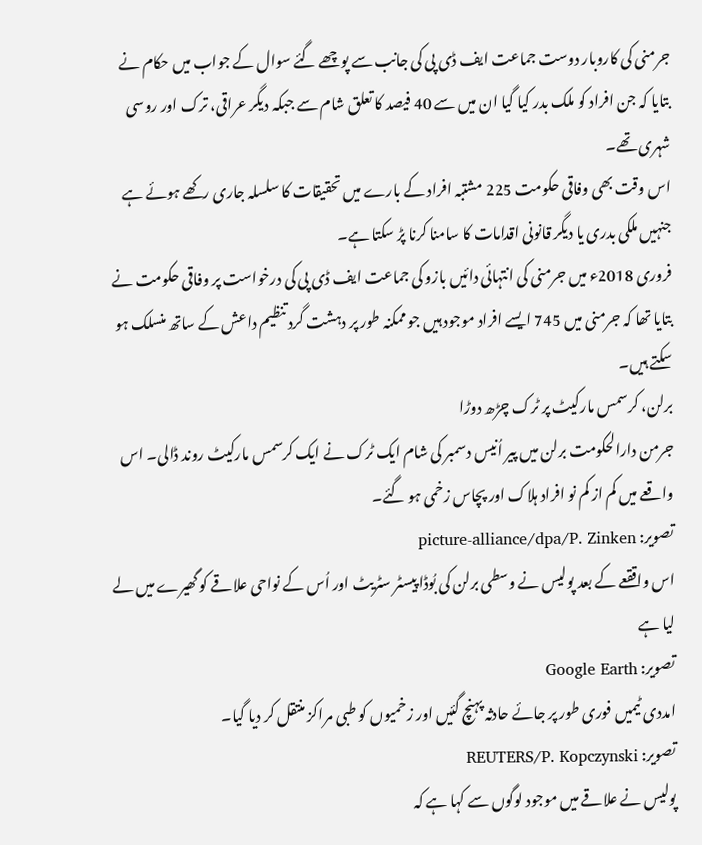جرمنی کی کاروبار دوست جماعت ایف ڈی پی کی جانب سے پوچھے گئے سوال کے جواب میں حکام نے بتایا کہ جن افراد کو ملک بدر کیا گیا ان میں سے 40 فیصد کا تعلق شام سے جبکہ دیگر عراقی، ترک اور روسی شہری تھے۔
اس وقت بھی وفاقی حکومت 225 مشتبہ افراد کے بارے میں تحقیقات کا سلسلہ جاری رکھے ہوئے ہے جنہیں ملکی بدری یا دیگر قانونی اقدامات کا سامنا کرنا پڑ سکتا ہے۔
فروری 2018ء میں جرمنی کی انتہائی دائیں بازو کی جماعت ایف ڈی پی کی درخواست پر وفاقی حکومت نے بتایا تھا کہ جرمنی میں 745 ایسے افراد موجود ہیں جو ممکنہ طور پر دہشت گرد تنظیم داعش کے ساتھ منسلک ہو سکتے ہیں۔
برلن، کرسمس مارکیٹ پر ٹرک چڑھ دوڑا
جرمن دارالحکومت برلن میں پیر اُنیس دسمبر کی شام ایک ٹرک نے ایک کرسمس مارکیٹ روند ڈالی۔ اس واقعے میں کم از کم نو افراد ہلاک اور پچاس زخمی ہو گئے۔
تصویر: picture-alliance/dpa/P. Zinken
اس واققعے کے بعد پولیس نے وسطی برلن کی بُوڈا پیسٹر سٹریٹ اور اُس کے نواحی علاقے کو گھیرے میں لے لیا ہے
تصویر: Google Earth
امددی ٹیمیں فوری طور پر جائے حادثہ پہنچ گئیں اور زخمیوں کو طبی مراکز منتقل کر دیا گیا۔
تصویر: REUTERS/P. Kopczynski
پولیس نے علاقے میں موجود لوگوں سے کہا ہے کہ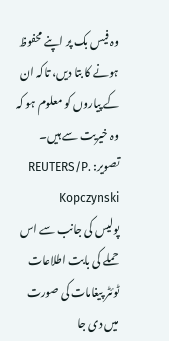وہ فیس بک پر اپنے محفوظ ہونے کا بتا دیں، تاکہ ان کے پیاروں کو معلوم ہو کہ وہ خیریت سے ہیں۔
تصویر: REUTERS/P. Kopczynski
پولیس کی جانب سے اس حملے کی بابت اطلاعات ٹوئٹر پیغامات کی صورت میں دی جا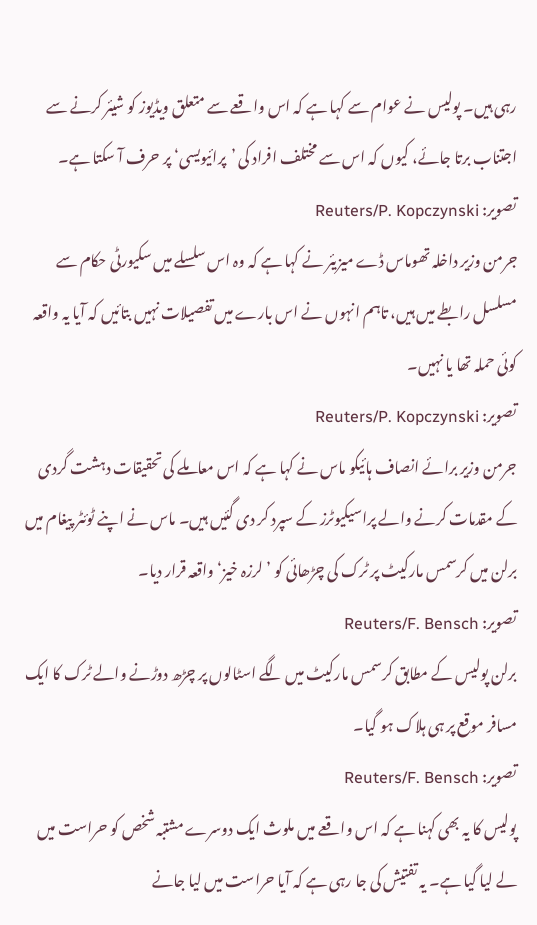رہی ہیں۔ پولیس نے عوام سے کہا ہے کہ اس واقعے سے متعلق ویڈیوز کو شیئر کرنے سے اجتناب برتا جائے، کیوں کہ اس سے مختلف افراد کی ’پرائیویسی‘ پر حرف آ سکتا ہے۔
تصویر: Reuters/P. Kopczynski
جرمن وزیر داخلہ تھوماس ڈے میزیئر نے کہا ہے کہ وہ اس سلسلے میں سکیورٹی حکام سے مسلسل رابطے میں ہیں، تاہم انہوں نے اس بارے میں تفصیلات نہیں بتائیں کہ آیا یہ واقعہ کوئی حملہ تھا یا نہیں۔
تصویر: Reuters/P. Kopczynski
جرمن وزیر برائے انصاف ہائیکو ماس نے کہا ہے کہ اس معاملے کی تحقیقات دہشت گردی کے مقدمات کرنے والے پراسیکیوٹرز کے سپرد کر دی گئیں ہیں۔ ماس نے اپنے ٹوئٹر پیغام میں برلن میں کرسمس مارکیٹ پر ٹرک کی چڑھائی کو ’لرزہ خیز‘ واقعہ قرار دیا۔
تصویر: Reuters/F. Bensch
برلن پولیس کے مطابق کرسمس مارکیٹ میں لگے اسٹالوں پر چڑھ دوڑنے والے ٹرک کا ایک مسافر موقع پر ہی ہلاک ہو گیا۔
تصویر: Reuters/F. Bensch
پولیس کا یہ بھی کہنا ہے کہ اس واقعے میں ملوث ایک دوسرے مشتبہ شخص کو حراست میں لے لیا گیا ہے۔ یہ تفتیش کی جا رہی ہے کہ آیا حراست میں لیا جانے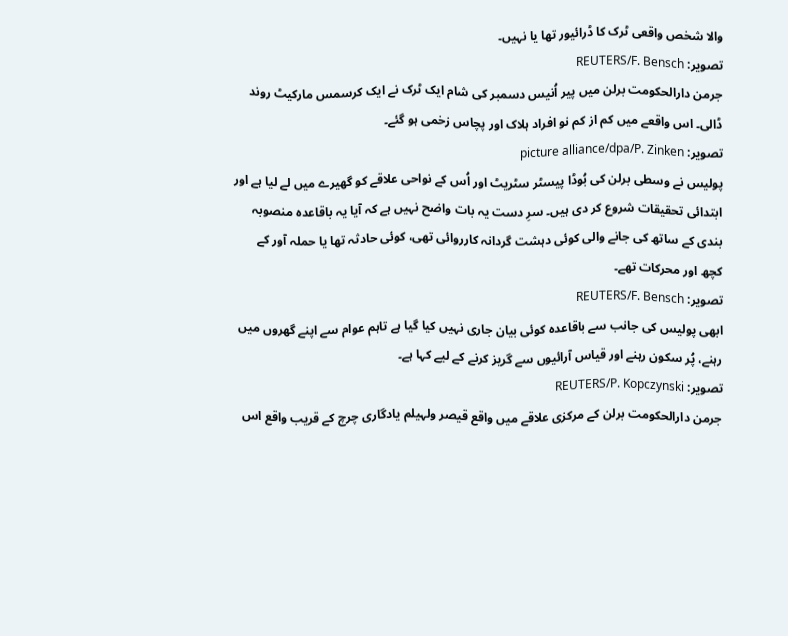والا شخص واقعی ٹرک کا ڈرائیور تھا یا نہیں۔
تصویر: REUTERS/F. Bensch
جرمن دارالحکومت برلن میں پیر اُنیس دسمبر کی شام ایک ٹرک نے ایک کرسمس مارکیٹ روند ڈالی۔ اس واقعے میں کم از کم نو افراد ہلاک اور پچاس زخمی ہو گئے۔
تصویر: picture alliance/dpa/P. Zinken
پولیس نے وسطی برلن کی بُوڈا پیسٹر سٹریٹ اور اُس کے نواحی علاقے کو گھیرے میں لے لیا ہے اور ابتدائی تحقیقات شروع کر دی ہیں۔ سرِ دست یہ بات واضح نہیں ہے کہ آیا یہ باقاعدہ منصوبہ بندی کے ساتھ کی جانے والی کوئی دہشت گردانہ کارروائی تھی، کوئی حادثہ تھا یا حملہ آور کے کچھ اور محرکات تھے۔
تصویر: REUTERS/F. Bensch
ابھی پولیس کی جانب سے باقاعدہ کوئی بیان جاری نہیں کیا گیا ہے تاہم عوام سے اپنے گھروں میں رہنے، پُر سکون رہنے اور قیاس آرائیوں سے گریز کرنے کے لیے کہا ہے۔
تصویر: REUTERS/P. Kopczynski
جرمن دارالحکومت برلن کے مرکزی علاقے میں واقع قیصر ولہیلم یادگاری چرچ کے قریب واقع اس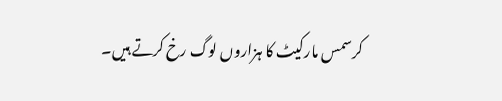کرسمس مارکیٹ کا ہزاروں لوگ رخ کرتے ہیں۔